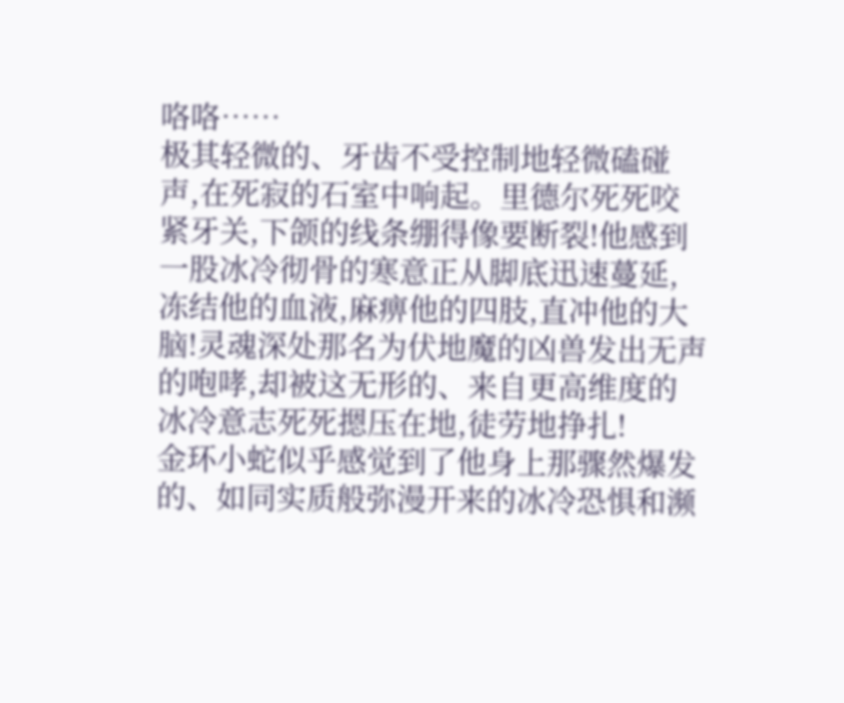咯咯……
极其轻微的、牙齿不受控制地轻微磕碰声,在死寂的石室中响起。里德尔死死咬紧牙关,下颌的线条绷得像要断裂!他感到一股冰冷彻骨的寒意正从脚底迅速蔓延,冻结他的血液,麻痹他的四肢,直冲他的大脑!灵魂深处那名为伏地魔的凶兽发出无声的咆哮,却被这无形的、来自更高维度的冰冷意志死死摁压在地,徒劳地挣扎!
金环小蛇似乎感觉到了他身上那骤然爆发的、如同实质般弥漫开来的冰冷恐惧和濒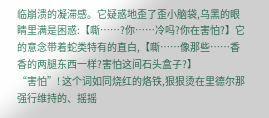临崩溃的凝滞感。它疑惑地歪了歪小脑袋,乌黑的眼睛里满是困惑:【嘶……?你……冷吗?你在害怕?】它的意念带着蛇类特有的直白,【嘶……像那些……香香的两腿东西一样?害怕这间石头盒子?】
“害怕”! 这个词如同烧红的烙铁,狠狠烫在里德尔那强行维持的、摇摇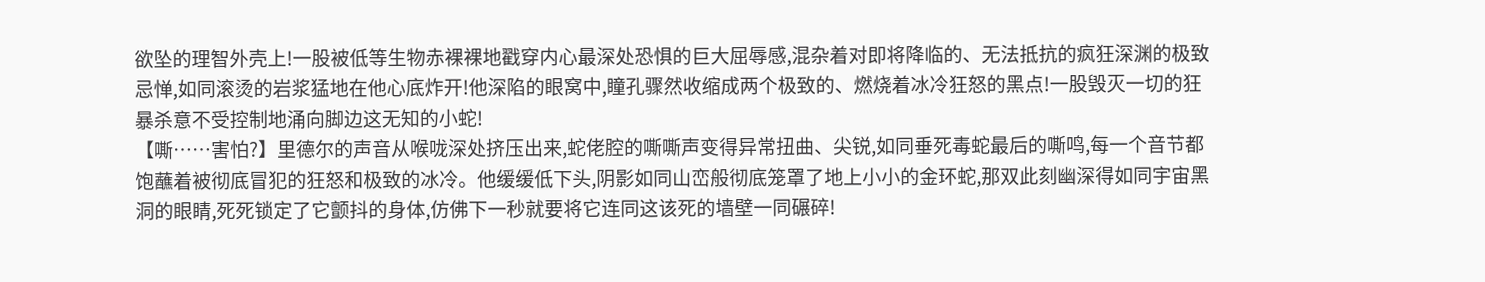欲坠的理智外壳上!一股被低等生物赤裸裸地戳穿内心最深处恐惧的巨大屈辱感,混杂着对即将降临的、无法抵抗的疯狂深渊的极致忌惮,如同滚烫的岩浆猛地在他心底炸开!他深陷的眼窝中,瞳孔骤然收缩成两个极致的、燃烧着冰冷狂怒的黑点!一股毁灭一切的狂暴杀意不受控制地涌向脚边这无知的小蛇!
【嘶……害怕?】里德尔的声音从喉咙深处挤压出来,蛇佬腔的嘶嘶声变得异常扭曲、尖锐,如同垂死毒蛇最后的嘶鸣,每一个音节都饱蘸着被彻底冒犯的狂怒和极致的冰冷。他缓缓低下头,阴影如同山峦般彻底笼罩了地上小小的金环蛇,那双此刻幽深得如同宇宙黑洞的眼睛,死死锁定了它颤抖的身体,仿佛下一秒就要将它连同这该死的墙壁一同碾碎!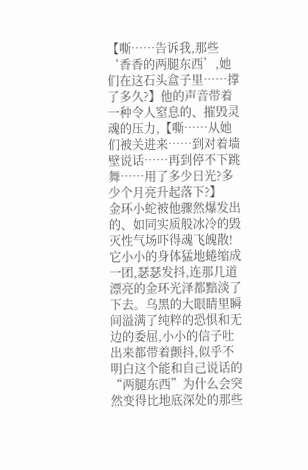【嘶……告诉我,那些‘香香的两腿东西’,她们在这石头盒子里……撑了多久?】他的声音带着一种令人窒息的、摧毁灵魂的压力,【嘶……从她们被关进来……到对着墙壁说话……再到停不下跳舞……用了多少日光?多少个月亮升起落下?】
金环小蛇被他骤然爆发出的、如同实质般冰冷的毁灭性气场吓得魂飞魄散!它小小的身体猛地蜷缩成一团,瑟瑟发抖,连那几道漂亮的金环光泽都黯淡了下去。乌黑的大眼睛里瞬间溢满了纯粹的恐惧和无边的委屈,小小的信子吐出来都带着颤抖,似乎不明白这个能和自己说话的“两腿东西”为什么会突然变得比地底深处的那些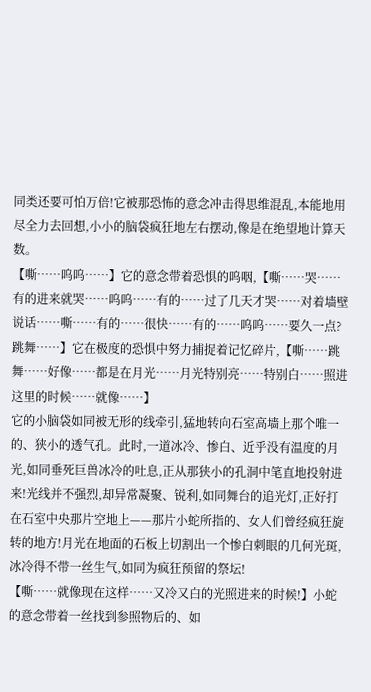同类还要可怕万倍!它被那恐怖的意念冲击得思维混乱,本能地用尽全力去回想,小小的脑袋疯狂地左右摆动,像是在绝望地计算天数。
【嘶……呜呜……】它的意念带着恐惧的呜咽,【嘶……哭……有的进来就哭……呜呜……有的……过了几天才哭……对着墙壁说话……嘶……有的……很快……有的……呜呜……要久一点?跳舞……】它在极度的恐惧中努力捕捉着记忆碎片,【嘶……跳舞……好像……都是在月光……月光特别亮……特别白……照进这里的时候……就像……】
它的小脑袋如同被无形的线牵引,猛地转向石室高墙上那个唯一的、狭小的透气孔。此时,一道冰冷、惨白、近乎没有温度的月光,如同垂死巨兽冰冷的吐息,正从那狭小的孔洞中笔直地投射进来!光线并不强烈,却异常凝聚、锐利,如同舞台的追光灯,正好打在石室中央那片空地上——那片小蛇所指的、女人们曾经疯狂旋转的地方!月光在地面的石板上切割出一个惨白刺眼的几何光斑,冰冷得不带一丝生气,如同为疯狂预留的祭坛!
【嘶……就像现在这样……又冷又白的光照进来的时候!】小蛇的意念带着一丝找到参照物后的、如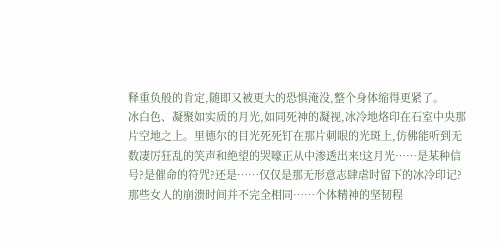释重负般的肯定,随即又被更大的恐惧淹没,整个身体缩得更紧了。
冰白色、凝聚如实质的月光,如同死神的凝视,冰冷地烙印在石室中央那片空地之上。里德尔的目光死死钉在那片刺眼的光斑上,仿佛能听到无数凄厉狂乱的笑声和绝望的哭嚎正从中渗透出来!这月光……是某种信号?是催命的符咒?还是……仅仅是那无形意志肆虐时留下的冰冷印记?那些女人的崩溃时间并不完全相同……个体精神的坚韧程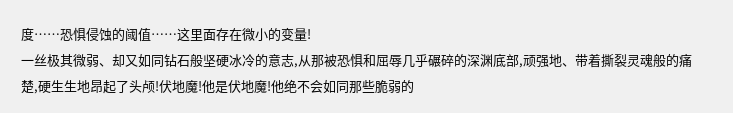度……恐惧侵蚀的阈值……这里面存在微小的变量!
一丝极其微弱、却又如同钻石般坚硬冰冷的意志,从那被恐惧和屈辱几乎碾碎的深渊底部,顽强地、带着撕裂灵魂般的痛楚,硬生生地昂起了头颅!伏地魔!他是伏地魔!他绝不会如同那些脆弱的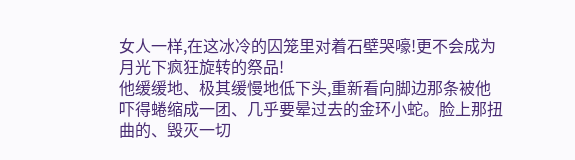女人一样,在这冰冷的囚笼里对着石壁哭嚎!更不会成为月光下疯狂旋转的祭品!
他缓缓地、极其缓慢地低下头,重新看向脚边那条被他吓得蜷缩成一团、几乎要晕过去的金环小蛇。脸上那扭曲的、毁灭一切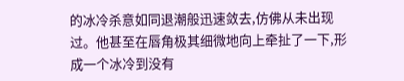的冰冷杀意如同退潮般迅速敛去,仿佛从未出现过。他甚至在唇角极其细微地向上牵扯了一下,形成一个冰冷到没有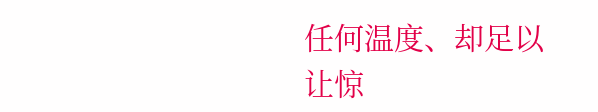任何温度、却足以让惊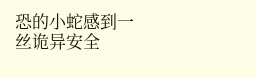恐的小蛇感到一丝诡异安全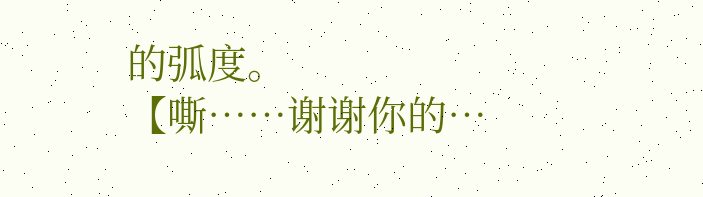的弧度。
【嘶……谢谢你的…